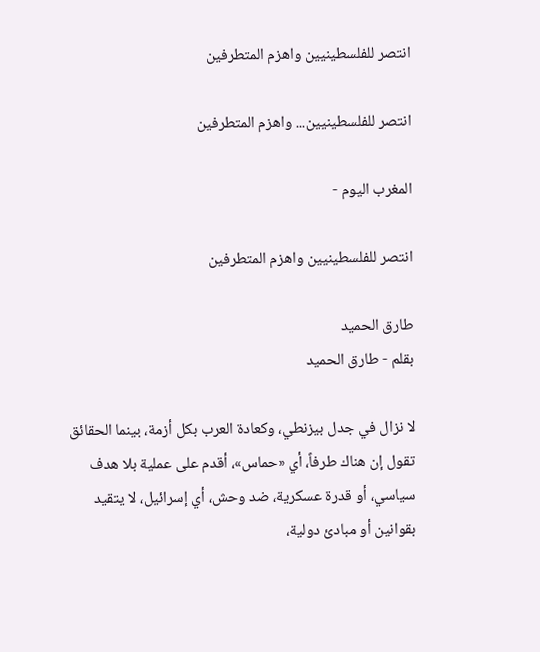انتصر للفلسطينيين واهزم المتطرفين

انتصر للفلسطينيين... واهزم المتطرفين

المغرب اليوم -

انتصر للفلسطينيين واهزم المتطرفين

طارق الحميد
بقلم - طارق الحميد

لا نزال في جدل بيزنطي، وكعادة العرب بكل أزمة، بينما الحقائق تقول إن هناك طرفاً، أي «حماس»، أقدم على عملية بلا هدف سياسي، أو قدرة عسكرية، ضد وحش، أي إسرائيل، لا يتقيد بقوانين أو مبادئ دولية،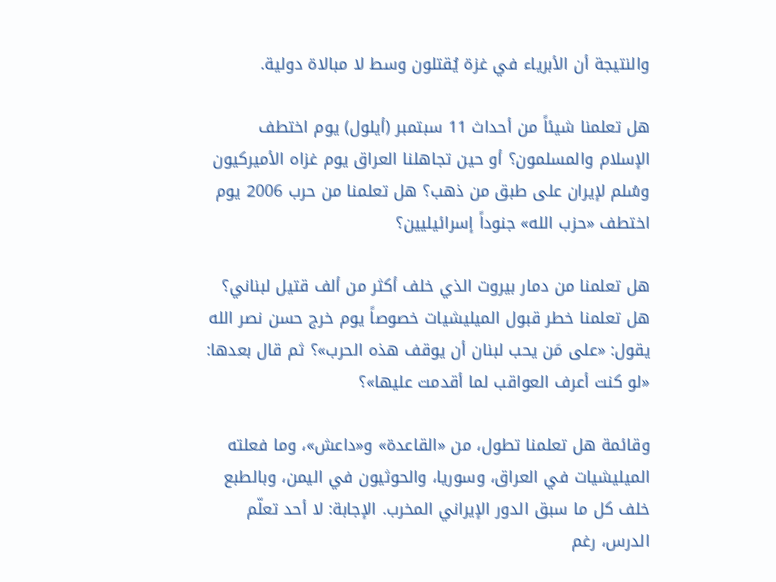والنتيجة أن الأبرياء في غزة يُقتلون وسط لا مبالاة دولية.

هل تعلمنا شيئاً من أحداث 11 سبتمبر (أيلول) يوم اختطف الإسلام والمسلمون؟ أو حين تجاهلنا العراق يوم غزاه الأميركيون وسُلم لإيران على طبق من ذهب؟ هل تعلمنا من حرب 2006 يوم اختطف «حزب الله» جنوداً إسرائيليين؟

هل تعلمنا من دمار بيروت الذي خلف أكثر من ألف قتيل لبناني؟ هل تعلمنا خطر قبول الميليشيات خصوصاً يوم خرج حسن نصر الله يقول: «على مَن يحب لبنان أن يوقف هذه الحرب»؟ ثم قال بعدها: «لو كنت أعرف العواقب لما أقدمت عليها»؟

وقائمة هل تعلمنا تطول، من «القاعدة» و«داعش»، وما فعلته الميليشيات في العراق، وسوريا، والحوثيون في اليمن، وبالطبع خلف كل ما سبق الدور الإيراني المخرب. الإجابة: لا أحد تعلّم الدرس، رغم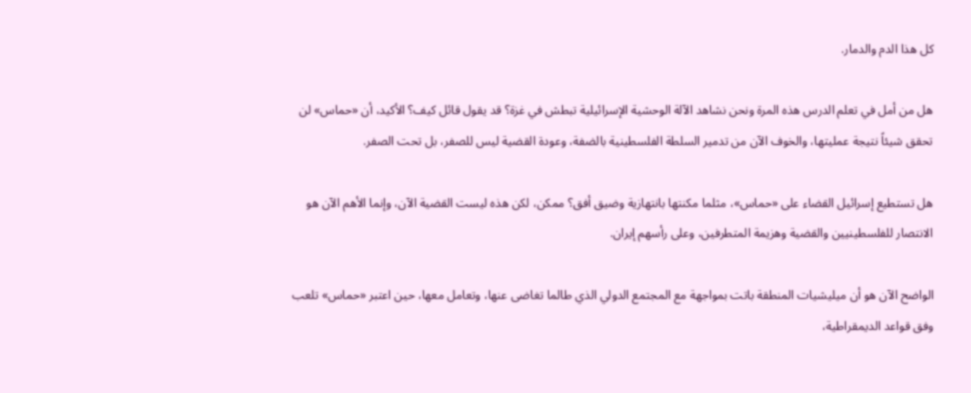كل هذا الدم والدمار.

هل من أمل في تعلم الدرس هذه المرة ونحن نشاهد الآلة الوحشية الإسرائيلية تبطش في غزة؟ قد يقول قائل كيف؟ الأكيد، أن «حماس» لن تحقق شيئاً نتيجة عمليتها، والخوف الآن من تدمير السلطة الفلسطينية بالضفة، وعودة القضية ليس للصفر، بل تحت الصفر.

هل تستطيع إسرائيل القضاء على «حماس»، مثلما مكنتها بانتهازية وضيق أفق؟ ممكن، لكن هذه ليست القضية الآن، وإنما الأهم الآن هو الانتصار للفلسطينيين والقضية وهزيمة المتطرفين، وعلى رأسهم إيران.

الواضح الآن هو أن ميليشيات المنطقة باتت بمواجهة مع المجتمع الدولي الذي طالما تغاضى عنها، وتعامل معها، حين اعتبر «حماس» تلعب وفق قواعد الديمقراطية،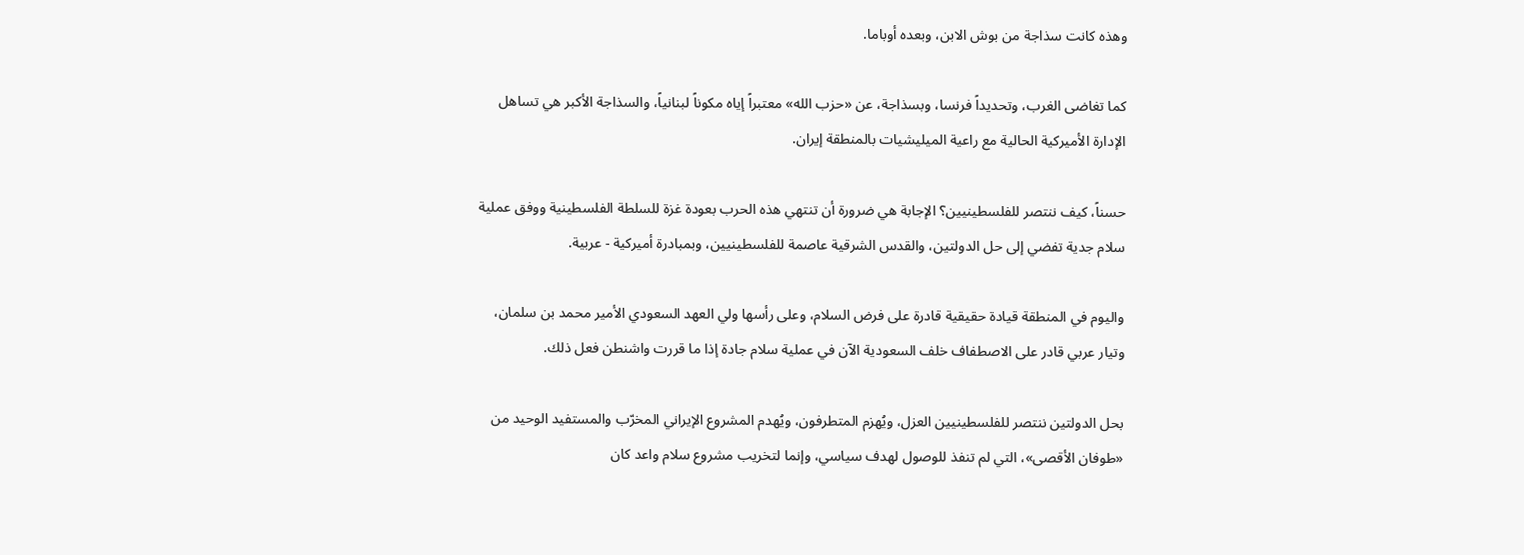وهذه كانت سذاجة من بوش الابن، وبعده أوباما.

كما تغاضى الغرب، وتحديداً فرنسا، وبسذاجة، عن «حزب الله» معتبراً إياه مكوناً لبنانياً، والسذاجة الأكبر هي تساهل الإدارة الأميركية الحالية مع راعية الميليشيات بالمنطقة إيران.

حسناً، كيف ننتصر للفلسطينيين؟ الإجابة هي ضرورة أن تنتهي هذه الحرب بعودة غزة للسلطة الفلسطينية ووفق عملية سلام جدية تفضي إلى حل الدولتين، والقدس الشرقية عاصمة للفلسطينيين، وبمبادرة أميركية - عربية.

واليوم في المنطقة قيادة حقيقية قادرة على فرض السلام، وعلى رأسها ولي العهد السعودي الأمير محمد بن سلمان، وتيار عربي قادر على الاصطفاف خلف السعودية الآن في عملية سلام جادة إذا ما قررت واشنطن فعل ذلك.

بحل الدولتين ننتصر للفلسطينيين العزل، ويُهزم المتطرفون، ويُهدم المشروع الإيراني المخرّب والمستفيد الوحيد من «طوفان الأقصى»، التي لم تنفذ للوصول لهدف سياسي، وإنما لتخريب مشروع سلام واعد كان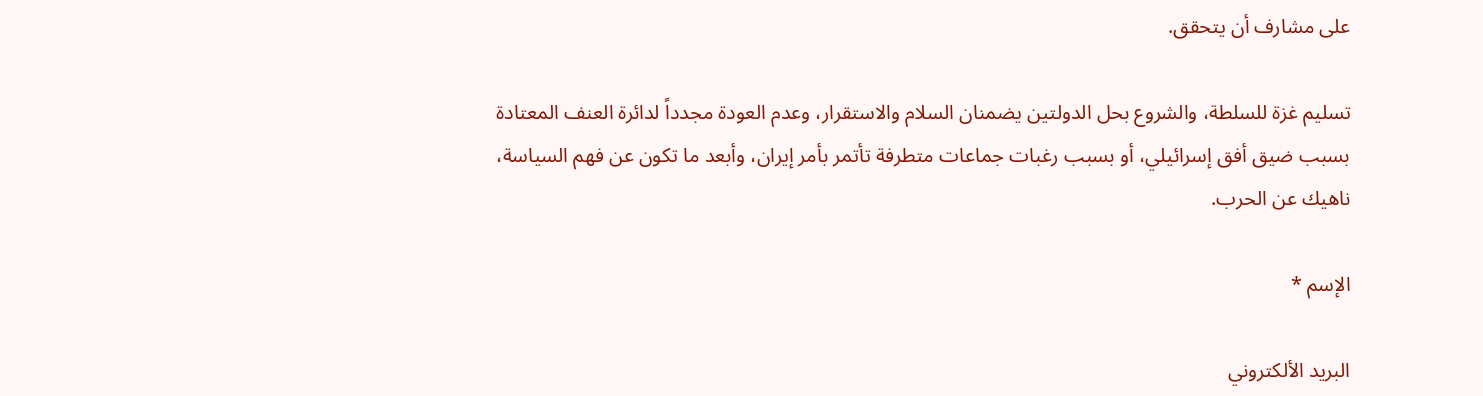على مشارف أن يتحقق.

تسليم غزة للسلطة، والشروع بحل الدولتين يضمنان السلام والاستقرار، وعدم العودة مجدداً لدائرة العنف المعتادة بسبب ضيق أفق إسرائيلي، أو بسبب رغبات جماعات متطرفة تأتمر بأمر إيران، وأبعد ما تكون عن فهم السياسة، ناهيك عن الحرب.

الإسم *

البريد الألكتروني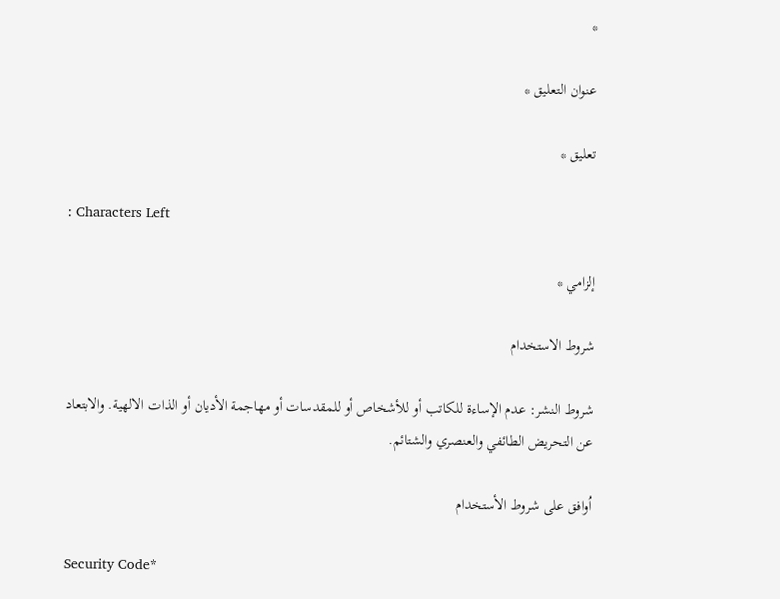*

عنوان التعليق *

تعليق *

: Characters Left

إلزامي *

شروط الاستخدام

شروط النشر: عدم الإساءة للكاتب أو للأشخاص أو للمقدسات أو مهاجمة الأديان أو الذات الالهية. والابتعاد عن التحريض الطائفي والعنصري والشتائم.

اُوافق على شروط الأستخدام

Security Code*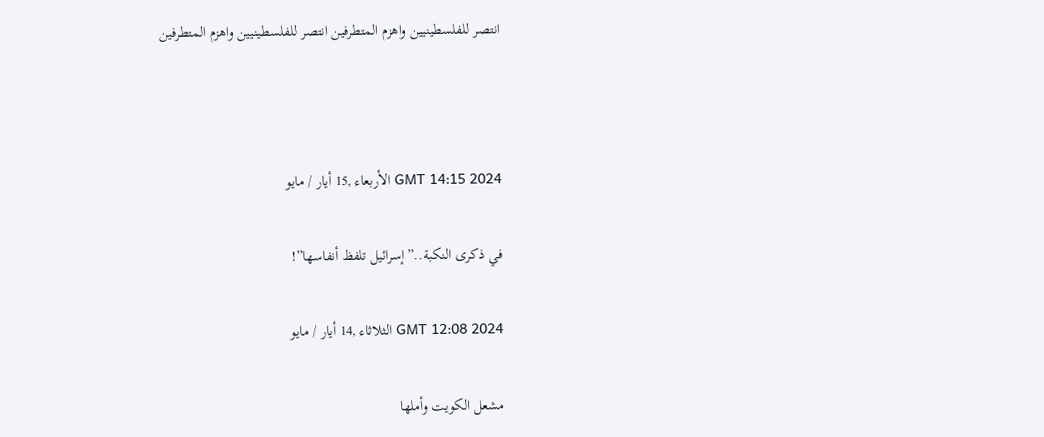انتصر للفلسطينيين واهزم المتطرفين انتصر للفلسطينيين واهزم المتطرفين



GMT 14:15 2024 الأربعاء ,15 أيار / مايو

في ذكرى النكبة..”إسرائيل تلفظ أنفاسها”!

GMT 12:08 2024 الثلاثاء ,14 أيار / مايو

مشعل الكويت وأملها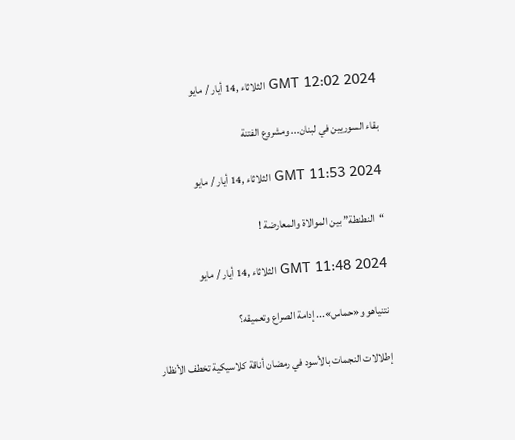GMT 12:02 2024 الثلاثاء ,14 أيار / مايو

بقاء السوريين في لبنان... ومشروع الفتنة

GMT 11:53 2024 الثلاثاء ,14 أيار / مايو

“النطنطة” بين الموالاة والمعارضة !

GMT 11:48 2024 الثلاثاء ,14 أيار / مايو

نتنياهو و«حماس»... إدامة الصراع وتعميقه؟

إطلالات النجمات بالأسود في رمضان أناقة كلاسيكية تخطف الأنظار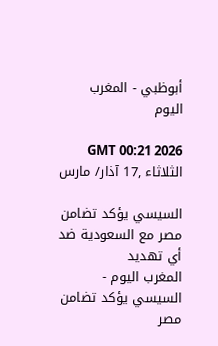أبوظبي - المغرب اليوم

GMT 00:21 2026 الثلاثاء ,17 آذار/ مارس

السيسي يؤكد تضامن مصر مع السعودية ضد أي تهديد
المغرب اليوم - السيسي يؤكد تضامن مصر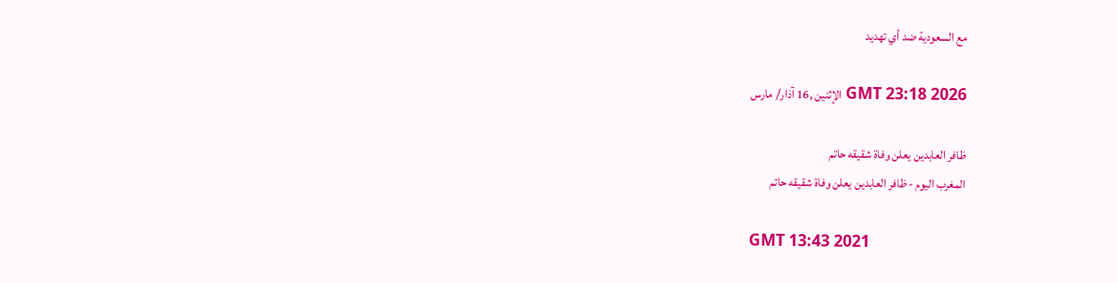مع السعودية ضد أي تهديد

GMT 23:18 2026 الإثنين ,16 آذار/ مارس

ظافر العابدين يعلن وفاة شقيقه حاتم
المغرب اليوم - ظافر العابدين يعلن وفاة شقيقه حاتم

GMT 13:43 2021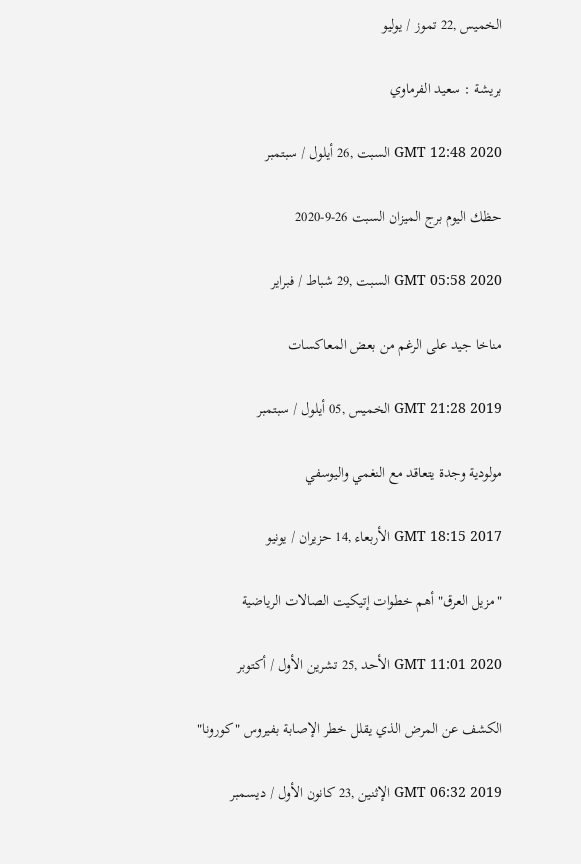الخميس ,22 تموز / يوليو

بريشة : سعيد الفرماوي

GMT 12:48 2020 السبت ,26 أيلول / سبتمبر

حظك اليوم برج الميزان السبت 26-9-2020

GMT 05:58 2020 السبت ,29 شباط / فبراير

مناخا جيد على الرغم من بعض المعاكسات

GMT 21:28 2019 الخميس ,05 أيلول / سبتمبر

مولودية وجدة يتعاقد مع النغمي واليوسفي

GMT 18:15 2017 الأربعاء ,14 حزيران / يونيو

"مزيل العرق" أهم خطوات إتيكيت الصالات الرياضية

GMT 11:01 2020 الأحد ,25 تشرين الأول / أكتوبر

الكشف عن المرض الذي يقلل خطر الإصابة بفيروس "كورونا"

GMT 06:32 2019 الإثنين ,23 كانون الأول / ديسمبر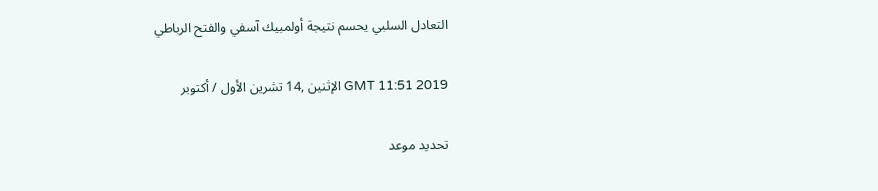التعادل السلبي يحسم نتيجة أولمبيك آسفي والفتح الرباطي

GMT 11:51 2019 الإثنين ,14 تشرين الأول / أكتوبر

تحديد موعد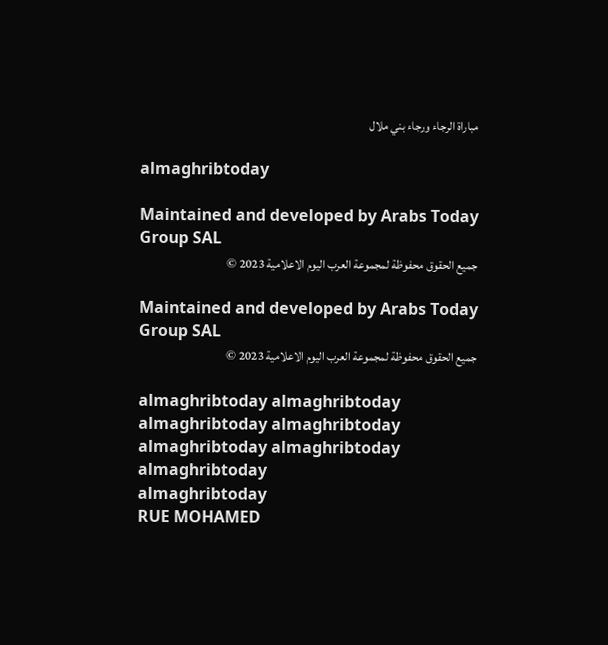مباراة الرجاء ورجاء بني ملال

almaghribtoday

Maintained and developed by Arabs Today Group SAL
جميع الحقوق محفوظة لمجموعة العرب اليوم الاعلامية 2023 ©

Maintained and developed by Arabs Today Group SAL
جميع الحقوق محفوظة لمجموعة العرب اليوم الاعلامية 2023 ©

almaghribtoday almaghribtoday almaghribtoday almaghribtoday
almaghribtoday almaghribtoday almaghribtoday
almaghribtoday
RUE MOHAMED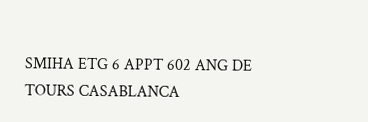SMIHA ETG 6 APPT 602 ANG DE TOURS CASABLANCA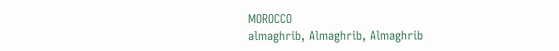MOROCCO
almaghrib, Almaghrib, Almaghrib